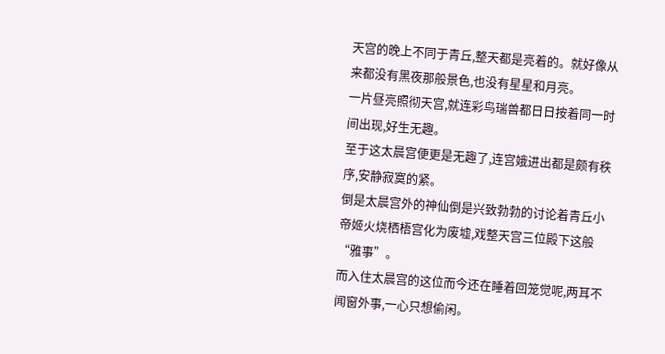天宫的晚上不同于青丘,整天都是亮着的。就好像从来都没有黑夜那般景色,也没有星星和月亮。
一片昼亮照彻天宫,就连彩鸟瑞兽都日日按着同一时间出现,好生无趣。
至于这太晨宫便更是无趣了,连宫娥进出都是颇有秩序,安静寂寞的紧。
倒是太晨宫外的神仙倒是兴致勃勃的讨论着青丘小帝姬火烧栖梧宫化为废墟,戏整天宫三位殿下这般“雅事”。
而入住太晨宫的这位而今还在睡着回笼觉呢,两耳不闻窗外事,一心只想偷闲。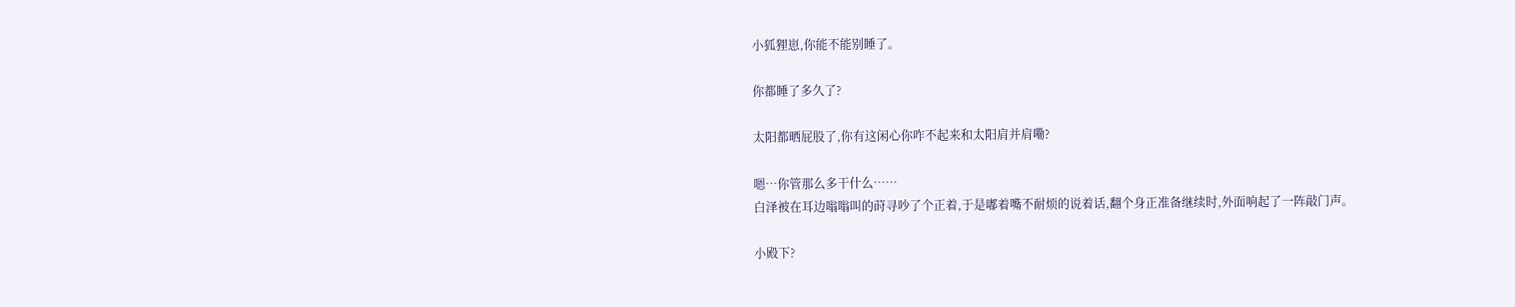小狐狸崽,你能不能别睡了。

你都睡了多久了?

太阳都晒屁股了,你有这闲心你咋不起来和太阳肩并肩嘞?

嗯…你管那么多干什么……
白泽被在耳边嗡嗡叫的莳寻吵了个正着,于是嘟着嘴不耐烦的说着话,翻个身正准备继续时,外面响起了一阵敲门声。

小殿下?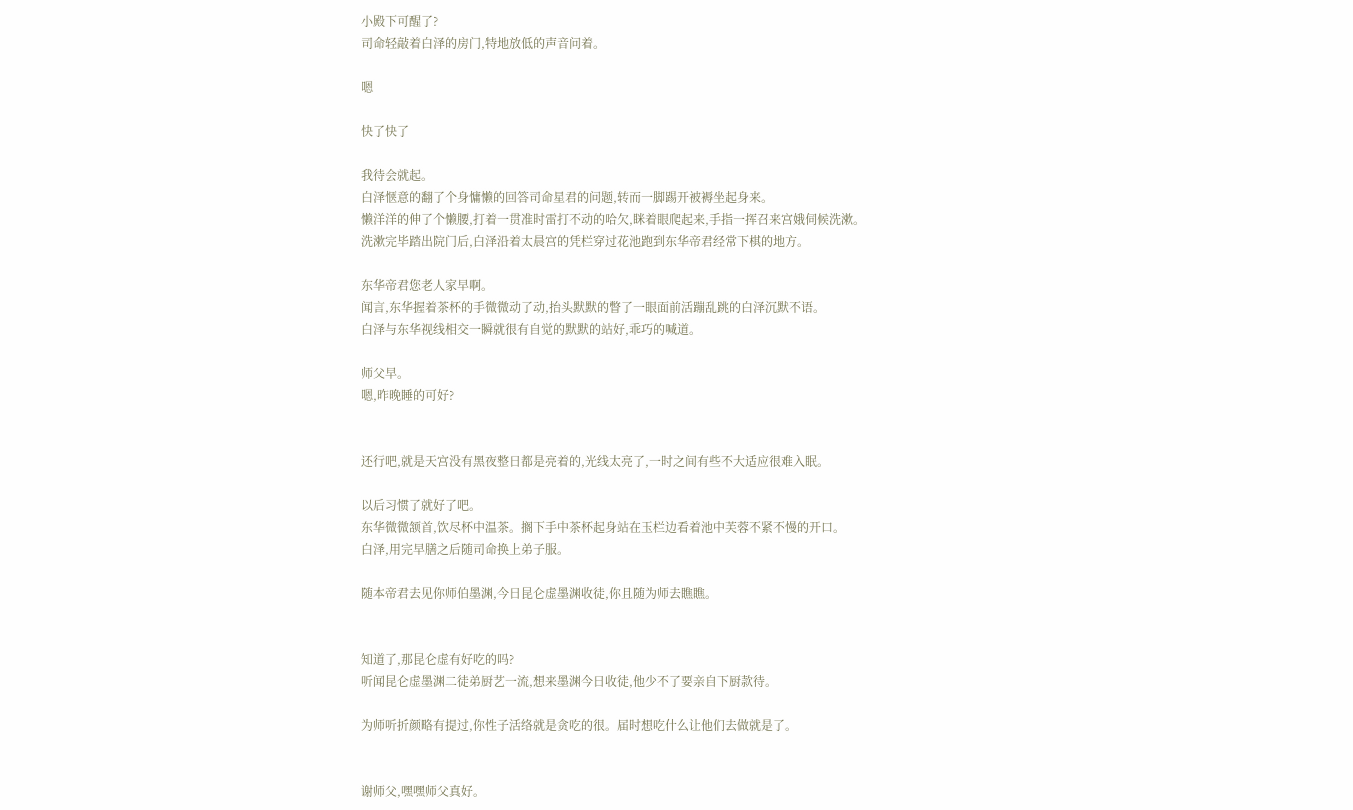小殿下可醒了?
司命轻敲着白泽的房门,特地放低的声音问着。

嗯

快了快了

我待会就起。
白泽惬意的翻了个身慵懒的回答司命星君的问题,转而一脚踢开被褥坐起身来。
懒洋洋的伸了个懒腰,打着一贯准时雷打不动的哈欠,眯着眼爬起来,手指一挥召来宫娥伺候洗漱。
洗漱完毕踏出院门后,白泽沿着太晨宫的凭栏穿过花池跑到东华帝君经常下棋的地方。

东华帝君您老人家早啊。
闻言,东华握着茶杯的手微微动了动,抬头默默的瞥了一眼面前活蹦乱跳的白泽沉默不语。
白泽与东华视线相交一瞬就很有自觉的默默的站好,乖巧的喊道。

师父早。
嗯,昨晚睡的可好?


还行吧,就是天宫没有黑夜整日都是亮着的,光线太亮了,一时之间有些不大适应很难入眠。

以后习惯了就好了吧。
东华微微颔首,饮尽杯中温茶。搁下手中茶杯起身站在玉栏边看着池中芙蓉不紧不慢的开口。
白泽,用完早膳之后随司命换上弟子服。

随本帝君去见你师伯墨渊,今日昆仑虚墨渊收徒,你且随为师去瞧瞧。


知道了,那昆仑虚有好吃的吗?
听闻昆仑虚墨渊二徒弟厨艺一流,想来墨渊今日收徒,他少不了要亲自下厨款待。

为师听折颜略有提过,你性子活络就是贪吃的很。届时想吃什么让他们去做就是了。


谢师父,嘿嘿师父真好。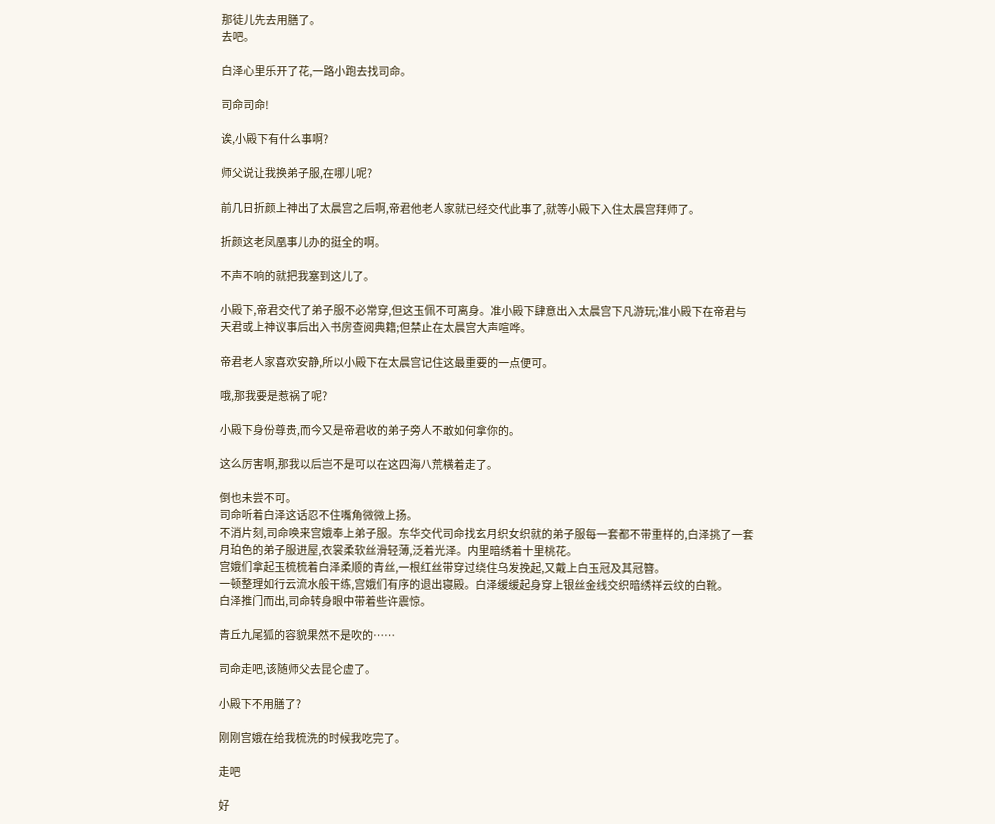那徒儿先去用膳了。
去吧。

白泽心里乐开了花,一路小跑去找司命。

司命司命!

诶,小殿下有什么事啊?

师父说让我换弟子服,在哪儿呢?

前几日折颜上神出了太晨宫之后啊,帝君他老人家就已经交代此事了,就等小殿下入住太晨宫拜师了。

折颜这老凤凰事儿办的挺全的啊。

不声不响的就把我塞到这儿了。

小殿下,帝君交代了弟子服不必常穿,但这玉佩不可离身。准小殿下肆意出入太晨宫下凡游玩;准小殿下在帝君与天君或上神议事后出入书房查阅典籍;但禁止在太晨宫大声喧哗。

帝君老人家喜欢安静,所以小殿下在太晨宫记住这最重要的一点便可。

哦,那我要是惹祸了呢?

小殿下身份尊贵,而今又是帝君收的弟子旁人不敢如何拿你的。

这么厉害啊,那我以后岂不是可以在这四海八荒横着走了。

倒也未尝不可。
司命听着白泽这话忍不住嘴角微微上扬。
不消片刻,司命唤来宫娥奉上弟子服。东华交代司命找玄月织女织就的弟子服每一套都不带重样的,白泽挑了一套月珀色的弟子服进屋,衣裳柔软丝滑轻薄,泛着光泽。内里暗绣着十里桃花。
宫娥们拿起玉梳梳着白泽柔顺的青丝,一根红丝带穿过绕住乌发挽起,又戴上白玉冠及其冠簪。
一顿整理如行云流水般干练,宫娥们有序的退出寝殿。白泽缓缓起身穿上银丝金线交织暗绣祥云纹的白靴。
白泽推门而出,司命转身眼中带着些许震惊。

青丘九尾狐的容貌果然不是吹的……

司命走吧,该随师父去昆仑虚了。

小殿下不用膳了?

刚刚宫娥在给我梳洗的时候我吃完了。

走吧

好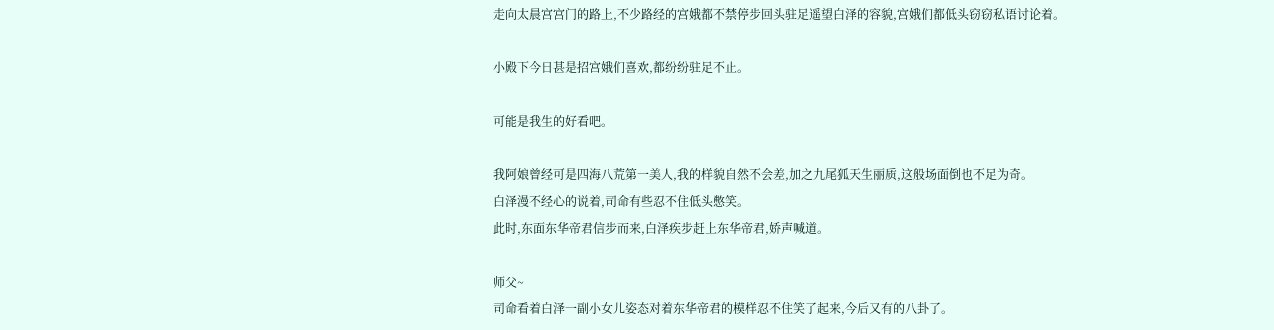走向太晨宫宫门的路上,不少路经的宫娥都不禁停步回头驻足遥望白泽的容貌,宫娥们都低头窃窃私语讨论着。

小殿下今日甚是招宫娥们喜欢,都纷纷驻足不止。

可能是我生的好看吧。

我阿娘曾经可是四海八荒第一美人,我的样貌自然不会差,加之九尾狐天生丽质,这般场面倒也不足为奇。
白泽漫不经心的说着,司命有些忍不住低头憋笑。
此时,东面东华帝君信步而来,白泽疾步赶上东华帝君,娇声喊道。

师父~
司命看着白泽一副小女儿姿态对着东华帝君的模样忍不住笑了起来,今后又有的八卦了。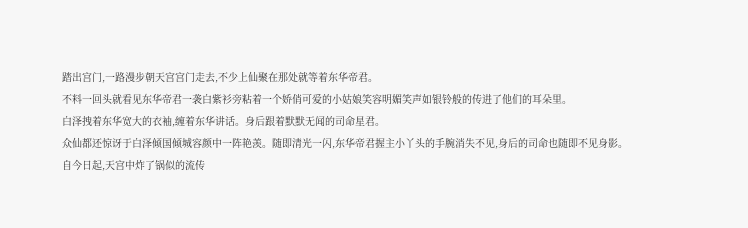踏出宫门,一路漫步朝天宫宫门走去,不少上仙聚在那处就等着东华帝君。
不料一回头就看见东华帝君一袭白紫衫旁粘着一个娇俏可爱的小姑娘笑容明媚笑声如银铃般的传进了他们的耳朵里。
白泽拽着东华宽大的衣袖,缠着东华讲话。身后跟着默默无闻的司命星君。
众仙都还惊讶于白泽倾国倾城容颜中一阵艳羡。随即清光一闪,东华帝君握主小丫头的手腕消失不见,身后的司命也随即不见身影。
自今日起,天宫中炸了锅似的流传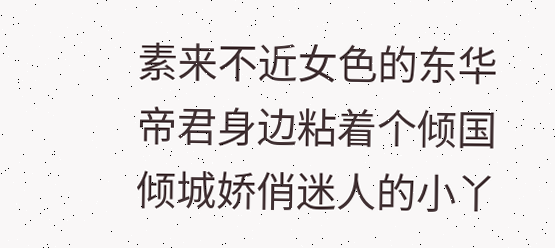素来不近女色的东华帝君身边粘着个倾国倾城娇俏迷人的小丫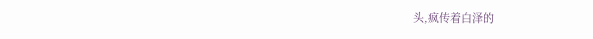头,疯传着白泽的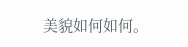美貌如何如何。